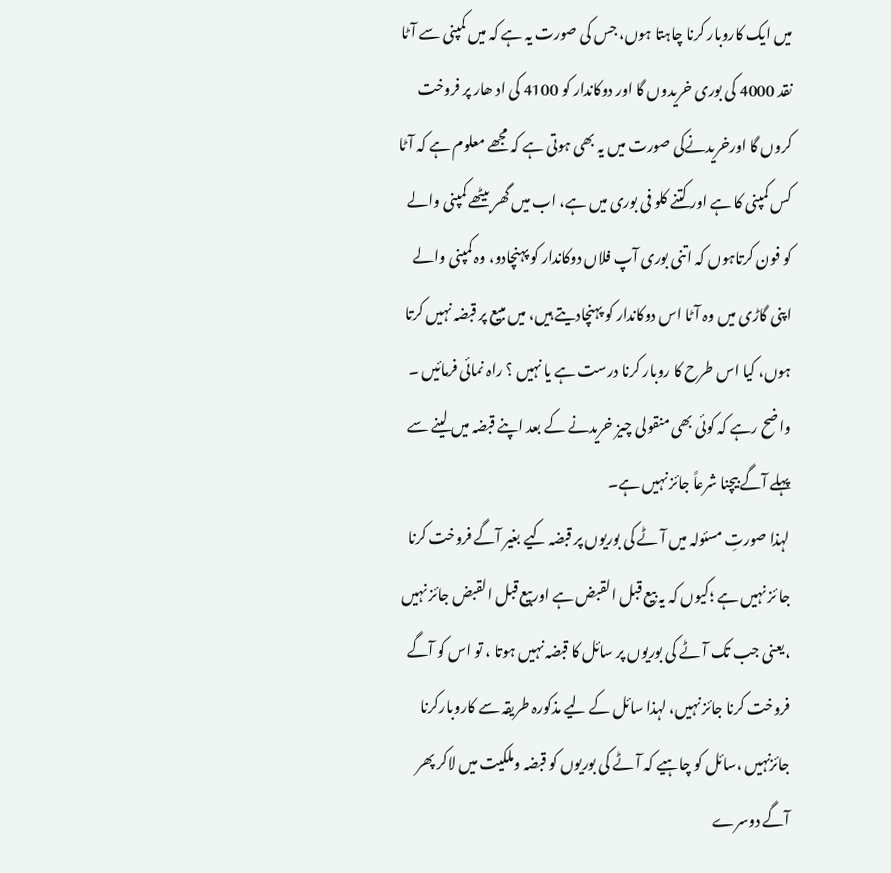میں ایک کاروبار کرنا چاہتا ہوں، جس کی صورت یہ ہے کہ میں کمپنی سے آٹا نقد 4000 کی بوری خریدوں گا اور دوکاندار کو 4100 کی اد ھار پر فروخت کروں گا اورخریدنےکی صورت میں یہ بھی ہوتی ہے کہ مجھے معلوم ہے کہ آٹا کس کمپنی کا ہے اور کتنے کلو فی بوری میں ہے، اب میں گھر بیٹھے کمپنی والے کو فون کرتاہوں کہ اتنی بوری آپ فلاں دوکاندار کو پہنچادو، وہ کمپنی والے اپنی گاڑی میں وہ آٹا اس دوکاندار کو پہنچادیتے ہیں، میں مبیع پر قبضہ نہیں کرتا ہوں، کیا اس طرح کا روبار کرنا درست ہے یا نہیں ؟ راہ نمائی فرمائیں ۔
واضح رہے کہ کوئی بھی منقولی چیز خریدنے کے بعد اپنے قبضہ میں لینے سے پہلے آگے بیچنا شرعاً جائز نہیں ہے۔
لہذا صورتِ مسئولہ میں آٹے کی بوریوں پر قبضہ کیے بغیر آگے فروخت کرنا جا ئز نہیں ہے ؛کیوں کہ یہ بیع قبل القبض ہے اوربیع قبل القبض جائز نہیں ،یعنی جب تک آٹے کی بوریوں پر سائل کا قبضہ نہیں ہوتا ، تو اس کو آگے فروخت کرنا جائز نہیں، لہذا سائل کے لیے مذکورہ طریقہ سے کاروبارکرنا جائزنہیں ،سائل کو چاہیے کہ آٹے کی بوریوں کو قبضہ وملکیت میں لاکر پھر آگے دوسرے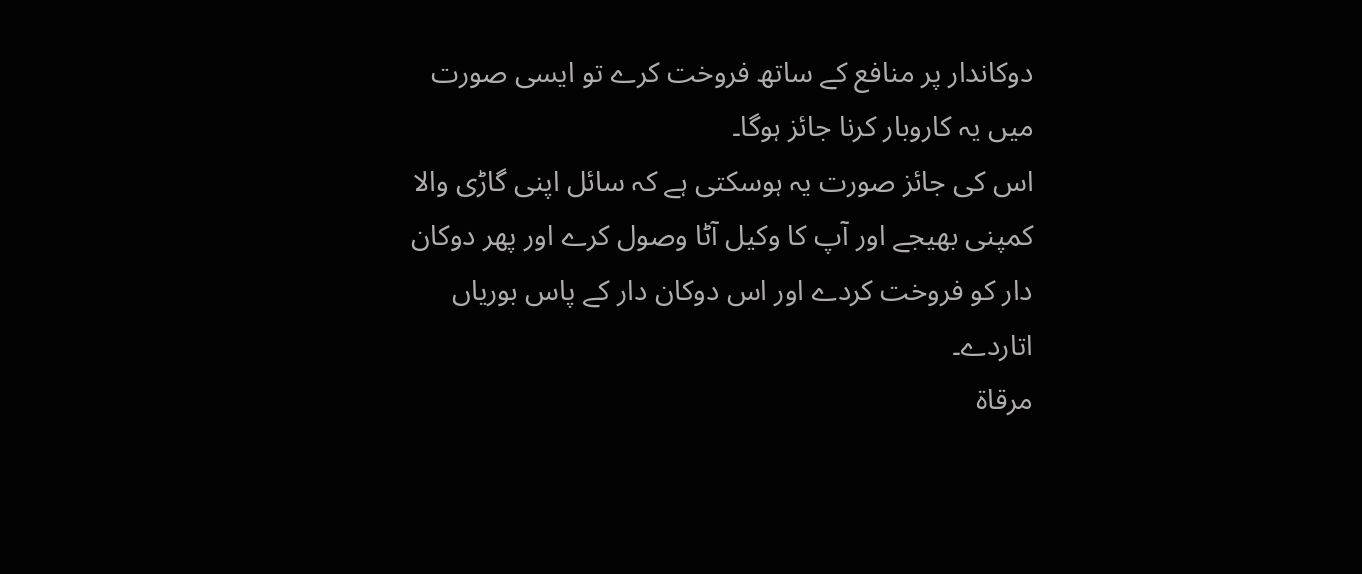دوکاندار پر منافع کے ساتھ فروخت کرے تو ایسی صورت میں یہ کاروبار کرنا جائز ہوگا۔
اس کی جائز صورت یہ ہوسکتی ہے کہ سائل اپنی گاڑی والا کمپنی بھیجے اور آپ کا وکیل آٹا وصول کرے اور پھر دوکان دار کو فروخت کردے اور اس دوکان دار کے پاس بوریاں اتاردے۔
مرقاة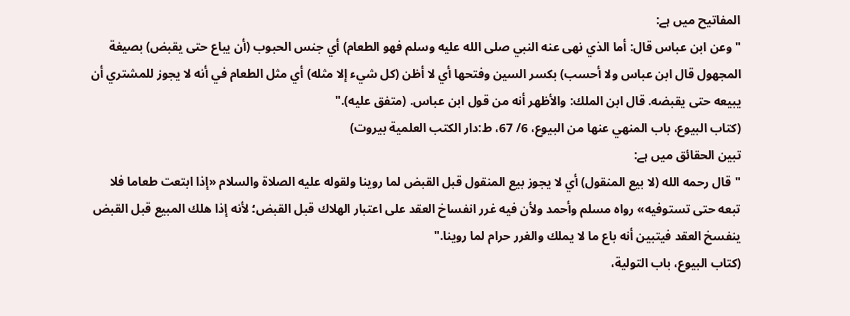المفاتيح میں ہے:
"وعن ابن عباس قال: أما الذي نهى عنه النبي صلى الله عليه وسلم فهو الطعام) أي جنس الحبوب (أن يباع حتى يقبض) بصيغة المجهول قال ابن عباس ولا أحسب) بكسر السين وفتحها أي لا أظن (كل شيء إلا مثله) أي مثل الطعام في أنه لا يجوز للمشتري أن يبيعه حتى يقبضه. قال ابن الملك: والأظهر أنه من قول ابن عباس. (متفق عليه)."
(كتاب البيوع، باب المنهي عنها من البيوع، 6/ 67، ط:دار الكتب العلمية بيروت)
تبین الحقائق میں ہے:
"قال رحمه الله (لا بيع المنقول) أي لا يجوز بيع المنقول قبل القبض لما روينا ولقوله عليه الصلاة والسلام «إذا ابتعت طعاما فلا تبعه حتى تستوفيه» رواه مسلم وأحمد ولأن فيه غرر انفساخ العقد على اعتبار الهلاك قبل القبض؛ لأنه إذا هلك المبيع قبل القبض ينفسخ العقد فيتبين أنه باع ما لا يملك والغرر حرام لما روينا."
(کتاب البیوع، باب التولية،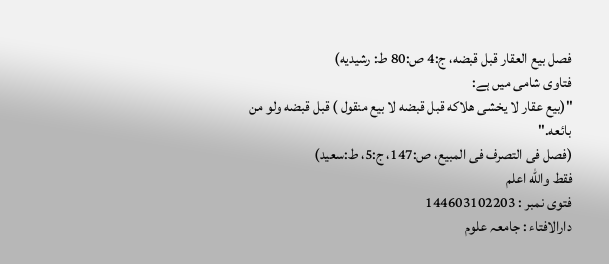فصل بيع العقار قبل قبضه، ج:4 ص:80 ط: رشیدیه)
فتاوی شامی میں ہے:
"(بيع عقار لا يخشى هلاكه قبل قبضه لا بیع منقول ) قبل قبضه ولو من بائعه."
(فصل فی التصرف فی المبیع، ص:147، ج:5، ط:سعید)
فقط والله اعلم
فتوی نمبر : 144603102203
دارالافتاء : جامعہ علوم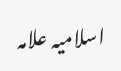اسلامیہ علامہ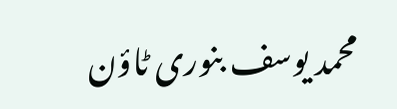محمد یوسف بنوری ٹاؤن